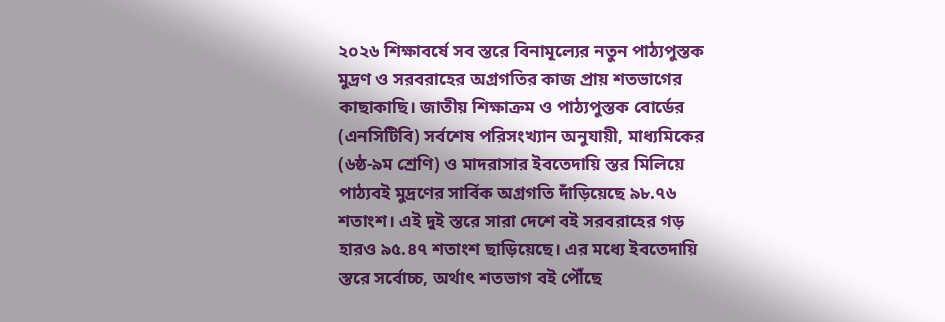২০২৬ শিক্ষাবর্ষে সব স্তরে বিনামূল্যের নতুন পাঠ্যপুস্তক মুদ্রণ ও সরবরাহের অগ্রগতির কাজ প্রায় শতভাগের কাছাকাছি। জাতীয় শিক্ষাক্রম ও পাঠ্যপুস্তক বোর্ডের (এনসিটিবি) সর্বশেষ পরিসংখ্যান অনুযায়ী, মাধ্যমিকের (৬ষ্ঠ-৯ম শ্রেণি) ও মাদরাসার ইবতেদায়ি স্তর মিলিয়ে পাঠ্যবই মুদ্রণের সার্বিক অগ্রগতি দাঁড়িয়েছে ৯৮.৭৬ শতাংশ। এই দুই স্তরে সারা দেশে বই সরবরাহের গড় হারও ৯৫.৪৭ শতাংশ ছাড়িয়েছে। এর মধ্যে ইবতেদায়ি স্তরে সর্বোচ্চ, অর্থাৎ শতভাগ বই পৌঁছে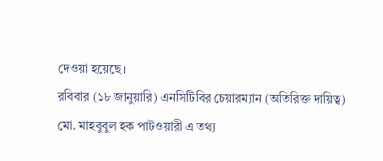দেওয়া হয়েছে।
রবিবার (১৮ জানুয়ারি) এনসিটিবির চেয়ারম্যান (অতিরিক্ত দায়িত্ব) মো. মাহবুবুল হক পাটওয়ারী এ তথ্য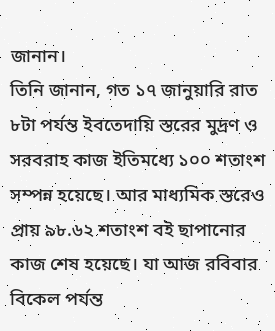জানান।
তিনি জানান, গত ১৭ জানুয়ারি রাত ৮টা পর্যন্ত ইবতেদায়ি স্তরের মুদ্রণ ও সরবরাহ কাজ ইতিমধ্যে ১০০ শতাংশ সম্পন্ন হয়েছে। আর মাধ্যমিক স্তরেও প্রায় ৯৮.৬২ শতাংশ বই ছাপানোর কাজ শেষ হয়েছে। যা আজ রবিবার বিকেল পর্যন্ত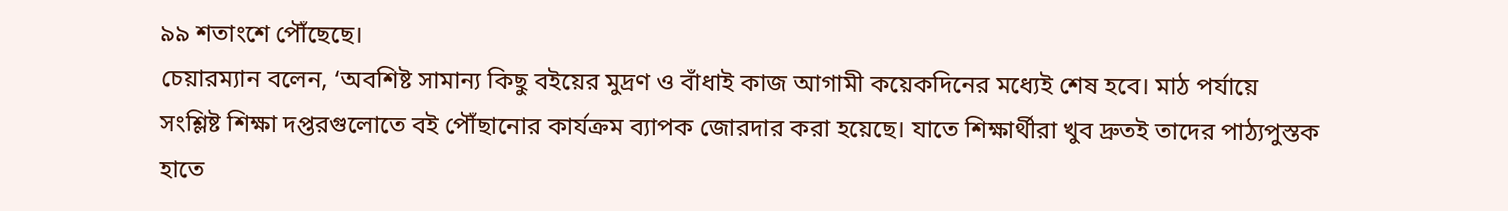৯৯ শতাংশে পৌঁছেছে।
চেয়ারম্যান বলেন, ‘অবশিষ্ট সামান্য কিছু বইয়ের মুদ্রণ ও বাঁধাই কাজ আগামী কয়েকদিনের মধ্যেই শেষ হবে। মাঠ পর্যায়ে সংশ্লিষ্ট শিক্ষা দপ্তরগুলোতে বই পৌঁছানোর কার্যক্রম ব্যাপক জোরদার করা হয়েছে। যাতে শিক্ষার্থীরা খুব দ্রুতই তাদের পাঠ্যপুস্তক হাতে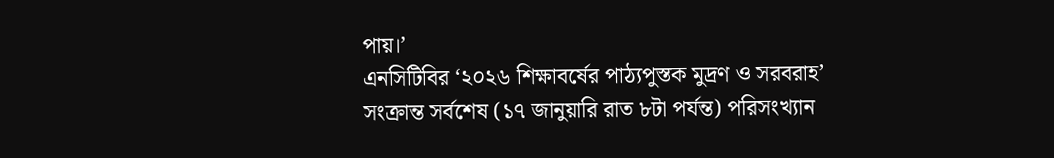পায়।’
এনসিটিবির ‘২০২৬ শিক্ষাবর্ষের পাঠ্যপুস্তক মুদ্রণ ও সরবরাহ’ সংক্রান্ত সর্বশেষ (১৭ জানুয়ারি রাত ৮টা পর্যন্ত) পরিসংখ্যান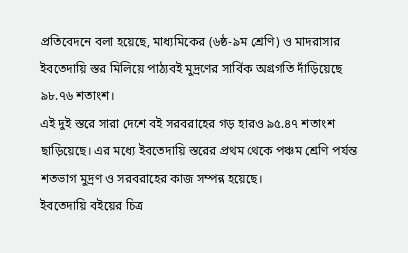প্রতিবেদনে বলা হয়েছে, মাধ্যমিকের (৬ষ্ঠ-৯ম শ্রেণি) ও মাদরাসার ইবতেদায়ি স্তর মিলিয়ে পাঠ্যবই মুদ্রণের সার্বিক অগ্রগতি দাঁড়িয়েছে ৯৮.৭৬ শতাংশ।
এই দুই স্তরে সারা দেশে বই সরবরাহের গড় হারও ৯৫.৪৭ শতাংশ ছাড়িয়েছে। এর মধ্যে ইবতেদায়ি স্তরের প্রথম থেকে পঞ্চম শ্রেণি পর্যন্ত শতভাগ মুদ্রণ ও সরবরাহের কাজ সম্পন্ন হয়েছে।
ইবতেদায়ি বইয়ের চিত্র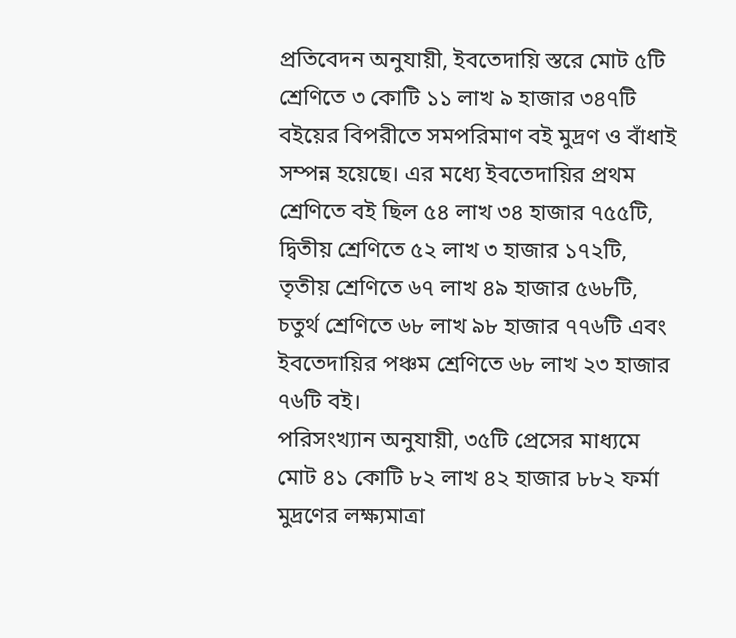প্রতিবেদন অনুযায়ী, ইবতেদায়ি স্তরে মোট ৫টি শ্রেণিতে ৩ কোটি ১১ লাখ ৯ হাজার ৩৪৭টি বইয়ের বিপরীতে সমপরিমাণ বই মুদ্রণ ও বাঁধাই সম্পন্ন হয়েছে। এর মধ্যে ইবতেদায়ির প্রথম শ্রেণিতে বই ছিল ৫৪ লাখ ৩৪ হাজার ৭৫৫টি, দ্বিতীয় শ্রেণিতে ৫২ লাখ ৩ হাজার ১৭২টি, তৃতীয় শ্রেণিতে ৬৭ লাখ ৪৯ হাজার ৫৬৮টি, চতুর্থ শ্রেণিতে ৬৮ লাখ ৯৮ হাজার ৭৭৬টি এবং ইবতেদায়ির পঞ্চম শ্রেণিতে ৬৮ লাখ ২৩ হাজার ৭৬টি বই।
পরিসংখ্যান অনুযায়ী, ৩৫টি প্রেসের মাধ্যমে মোট ৪১ কোটি ৮২ লাখ ৪২ হাজার ৮৮২ ফর্মা মুদ্রণের লক্ষ্যমাত্রা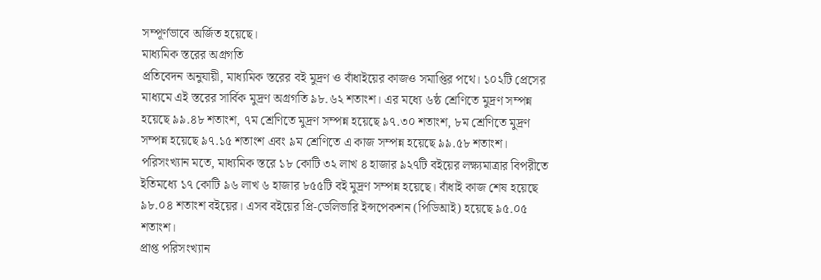সম্পূর্ণভাবে অর্জিত হয়েছে।
মাধ্যমিক স্তরের অগ্রগতি
প্রতিবেদন অনুযায়ী, মাধ্যমিক স্তরের বই মুদ্রণ ও বাঁধাইয়ের কাজও সমাপ্তির পথে। ১০২টি প্রেসের মাধ্যমে এই স্তরের সার্বিক মুদ্রণ অগ্রগতি ৯৮.৬২ শতাংশ। এর মধ্যে ৬ষ্ঠ শ্রেণিতে মুদ্রণ সম্পন্ন হয়েছে ৯৯.৪৮ শতাংশ, ৭ম শ্রেণিতে মুদ্রণ সম্পন্ন হয়েছে ৯৭.৩০ শতাংশ, ৮ম শ্রেণিতে মুদ্রণ সম্পন্ন হয়েছে ৯৭.১৫ শতাংশ এবং ৯ম শ্রেণিতে এ কাজ সম্পন্ন হয়েছে ৯৯.৫৮ শতাংশ।
পরিসংখ্যান মতে, মাধ্যমিক স্তরে ১৮ কোটি ৩২ লাখ ৪ হাজার ৯২৭টি বইয়ের লক্ষ্যমাত্রার বিপরীতে ইতিমধ্যে ১৭ কোটি ৯৬ লাখ ৬ হাজার ৮৫৫টি বই মুদ্রণ সম্পন্ন হয়েছে। বাঁধাই কাজ শেষ হয়েছে ৯৮.০৪ শতাংশ বইয়ের। এসব বইয়ের প্রি-ডেলিভারি ইন্সপেকশন (পিডিআই) হয়েছে ৯৫.০৫ শতাংশ।
প্রাপ্ত পরিসংখ্যান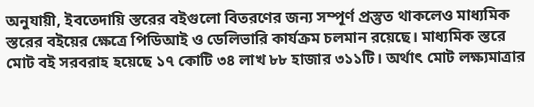অনুযায়ী, ইবতেদায়ি স্তরের বইগুলো বিতরণের জন্য সম্পূর্ণ প্রস্তুত থাকলেও মাধ্যমিক স্তরের বইয়ের ক্ষেত্রে পিডিআই ও ডেলিভারি কার্যক্রম চলমান রয়েছে। মাধ্যমিক স্তরে মোট বই সরবরাহ হয়েছে ১৭ কোটি ৩৪ লাখ ৮৮ হাজার ৩১১টি। অর্থাৎ মোট লক্ষ্যমাত্রার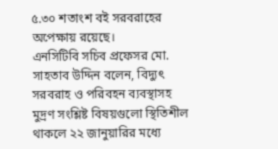৫.৩০ শতাংশ বই সরবরাহের অপেক্ষায় রয়েছে।
এনসিটিবি সচিব প্রফেসর মো. সাহতাব উদ্দিন বলেন, বিদ্যুৎ সরবরাহ ও পরিবহন ব্যবস্থাসহ মুদ্রণ সংশ্লিষ্ট বিষয়গুলো স্থিতিশীল থাকলে ২২ জানুয়ারির মধ্যে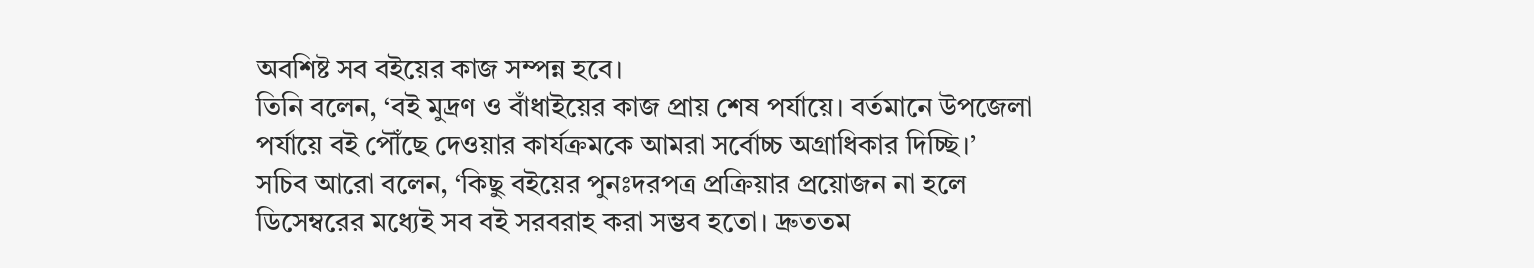অবশিষ্ট সব বইয়ের কাজ সম্পন্ন হবে।
তিনি বলেন, ‘বই মুদ্রণ ও বাঁধাইয়ের কাজ প্রায় শেষ পর্যায়ে। বর্তমানে উপজেলা পর্যায়ে বই পৌঁছে দেওয়ার কার্যক্রমকে আমরা সর্বোচ্চ অগ্রাধিকার দিচ্ছি।’
সচিব আরো বলেন, ‘কিছু বইয়ের পুনঃদরপত্র প্রক্রিয়ার প্রয়োজন না হলে ডিসেম্বরের মধ্যেই সব বই সরবরাহ করা সম্ভব হতো। দ্রুততম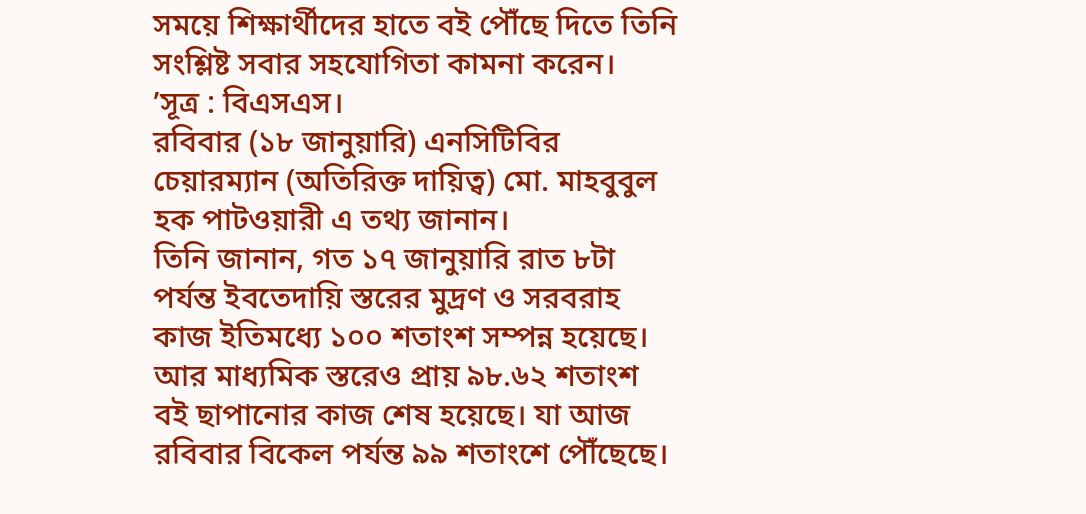সময়ে শিক্ষার্থীদের হাতে বই পৌঁছে দিতে তিনি সংশ্লিষ্ট সবার সহযোগিতা কামনা করেন।
’সূত্র : বিএসএস।
রবিবার (১৮ জানুয়ারি) এনসিটিবির চেয়ারম্যান (অতিরিক্ত দায়িত্ব) মো. মাহবুবুল হক পাটওয়ারী এ তথ্য জানান।
তিনি জানান, গত ১৭ জানুয়ারি রাত ৮টা পর্যন্ত ইবতেদায়ি স্তরের মুদ্রণ ও সরবরাহ কাজ ইতিমধ্যে ১০০ শতাংশ সম্পন্ন হয়েছে। আর মাধ্যমিক স্তরেও প্রায় ৯৮.৬২ শতাংশ বই ছাপানোর কাজ শেষ হয়েছে। যা আজ রবিবার বিকেল পর্যন্ত ৯৯ শতাংশে পৌঁছেছে।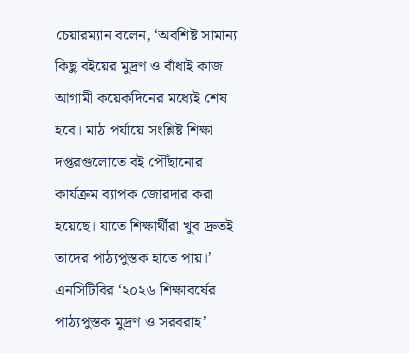চেয়ারম্যান বলেন, ‘অবশিষ্ট সামান্য কিছু বইয়ের মুদ্রণ ও বাঁধাই কাজ আগামী কয়েকদিনের মধ্যেই শেষ হবে। মাঠ পর্যায়ে সংশ্লিষ্ট শিক্ষা দপ্তরগুলোতে বই পৌঁছানোর কার্যক্রম ব্যাপক জোরদার করা হয়েছে। যাতে শিক্ষার্থীরা খুব দ্রুতই তাদের পাঠ্যপুস্তক হাতে পায়।’
এনসিটিবির ‘২০২৬ শিক্ষাবর্ষের পাঠ্যপুস্তক মুদ্রণ ও সরবরাহ’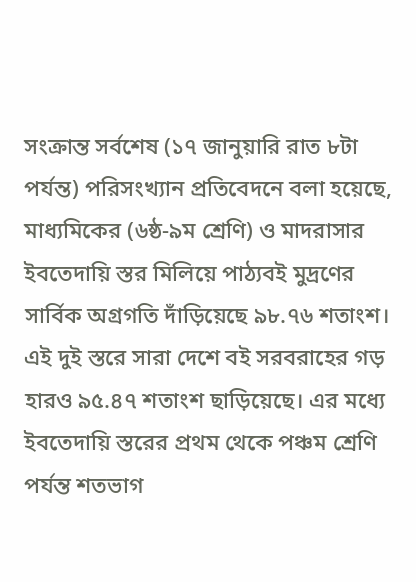সংক্রান্ত সর্বশেষ (১৭ জানুয়ারি রাত ৮টা পর্যন্ত) পরিসংখ্যান প্রতিবেদনে বলা হয়েছে, মাধ্যমিকের (৬ষ্ঠ-৯ম শ্রেণি) ও মাদরাসার ইবতেদায়ি স্তর মিলিয়ে পাঠ্যবই মুদ্রণের সার্বিক অগ্রগতি দাঁড়িয়েছে ৯৮.৭৬ শতাংশ।
এই দুই স্তরে সারা দেশে বই সরবরাহের গড় হারও ৯৫.৪৭ শতাংশ ছাড়িয়েছে। এর মধ্যে ইবতেদায়ি স্তরের প্রথম থেকে পঞ্চম শ্রেণি পর্যন্ত শতভাগ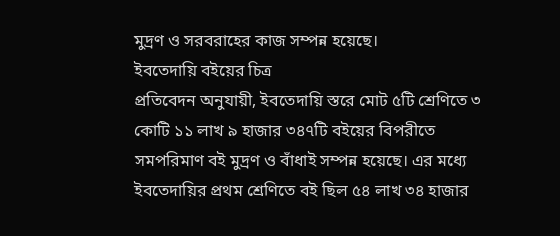মুদ্রণ ও সরবরাহের কাজ সম্পন্ন হয়েছে।
ইবতেদায়ি বইয়ের চিত্র
প্রতিবেদন অনুযায়ী, ইবতেদায়ি স্তরে মোট ৫টি শ্রেণিতে ৩ কোটি ১১ লাখ ৯ হাজার ৩৪৭টি বইয়ের বিপরীতে সমপরিমাণ বই মুদ্রণ ও বাঁধাই সম্পন্ন হয়েছে। এর মধ্যে ইবতেদায়ির প্রথম শ্রেণিতে বই ছিল ৫৪ লাখ ৩৪ হাজার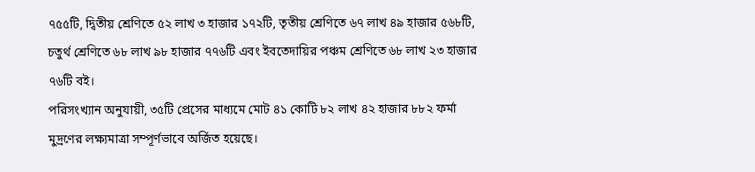৭৫৫টি, দ্বিতীয় শ্রেণিতে ৫২ লাখ ৩ হাজার ১৭২টি, তৃতীয় শ্রেণিতে ৬৭ লাখ ৪৯ হাজার ৫৬৮টি, চতুর্থ শ্রেণিতে ৬৮ লাখ ৯৮ হাজার ৭৭৬টি এবং ইবতেদায়ির পঞ্চম শ্রেণিতে ৬৮ লাখ ২৩ হাজার ৭৬টি বই।
পরিসংখ্যান অনুযায়ী, ৩৫টি প্রেসের মাধ্যমে মোট ৪১ কোটি ৮২ লাখ ৪২ হাজার ৮৮২ ফর্মা মুদ্রণের লক্ষ্যমাত্রা সম্পূর্ণভাবে অর্জিত হয়েছে।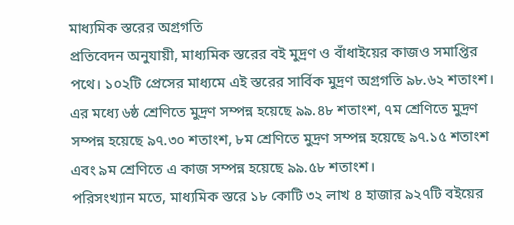মাধ্যমিক স্তরের অগ্রগতি
প্রতিবেদন অনুযায়ী, মাধ্যমিক স্তরের বই মুদ্রণ ও বাঁধাইয়ের কাজও সমাপ্তির পথে। ১০২টি প্রেসের মাধ্যমে এই স্তরের সার্বিক মুদ্রণ অগ্রগতি ৯৮.৬২ শতাংশ। এর মধ্যে ৬ষ্ঠ শ্রেণিতে মুদ্রণ সম্পন্ন হয়েছে ৯৯.৪৮ শতাংশ, ৭ম শ্রেণিতে মুদ্রণ সম্পন্ন হয়েছে ৯৭.৩০ শতাংশ, ৮ম শ্রেণিতে মুদ্রণ সম্পন্ন হয়েছে ৯৭.১৫ শতাংশ এবং ৯ম শ্রেণিতে এ কাজ সম্পন্ন হয়েছে ৯৯.৫৮ শতাংশ।
পরিসংখ্যান মতে, মাধ্যমিক স্তরে ১৮ কোটি ৩২ লাখ ৪ হাজার ৯২৭টি বইয়ের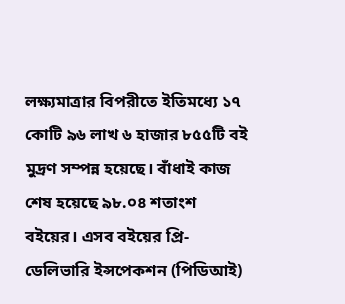লক্ষ্যমাত্রার বিপরীতে ইতিমধ্যে ১৭ কোটি ৯৬ লাখ ৬ হাজার ৮৫৫টি বই মুদ্রণ সম্পন্ন হয়েছে। বাঁধাই কাজ শেষ হয়েছে ৯৮.০৪ শতাংশ বইয়ের। এসব বইয়ের প্রি-ডেলিভারি ইন্সপেকশন (পিডিআই)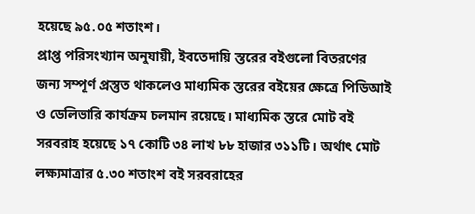হয়েছে ৯৫.০৫ শতাংশ।
প্রাপ্ত পরিসংখ্যান অনুযায়ী, ইবতেদায়ি স্তরের বইগুলো বিতরণের জন্য সম্পূর্ণ প্রস্তুত থাকলেও মাধ্যমিক স্তরের বইয়ের ক্ষেত্রে পিডিআই ও ডেলিভারি কার্যক্রম চলমান রয়েছে। মাধ্যমিক স্তরে মোট বই সরবরাহ হয়েছে ১৭ কোটি ৩৪ লাখ ৮৮ হাজার ৩১১টি। অর্থাৎ মোট লক্ষ্যমাত্রার ৫.৩০ শতাংশ বই সরবরাহের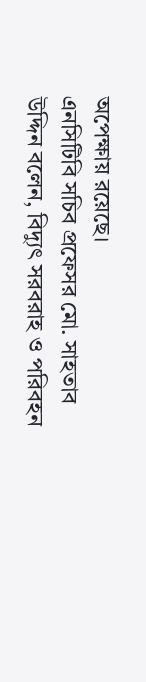অপেক্ষায় রয়েছে।
এনসিটিবি সচিব প্রফেসর মো. সাহতাব উদ্দিন বলেন, বিদ্যুৎ সরবরাহ ও পরিবহন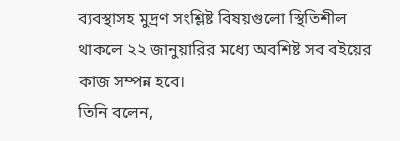ব্যবস্থাসহ মুদ্রণ সংশ্লিষ্ট বিষয়গুলো স্থিতিশীল থাকলে ২২ জানুয়ারির মধ্যে অবশিষ্ট সব বইয়ের কাজ সম্পন্ন হবে।
তিনি বলেন,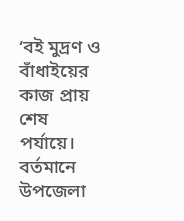‘বই মুদ্রণ ও বাঁধাইয়ের কাজ প্রায় শেষ পর্যায়ে। বর্তমানে উপজেলা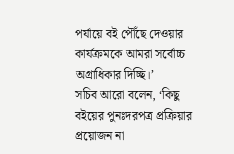পর্যায়ে বই পৌঁছে দেওয়ার কার্যক্রমকে আমরা সর্বোচ্চ অগ্রাধিকার দিচ্ছি।’
সচিব আরো বলেন, ‘কিছু বইয়ের পুনঃদরপত্র প্রক্রিয়ার প্রয়োজন না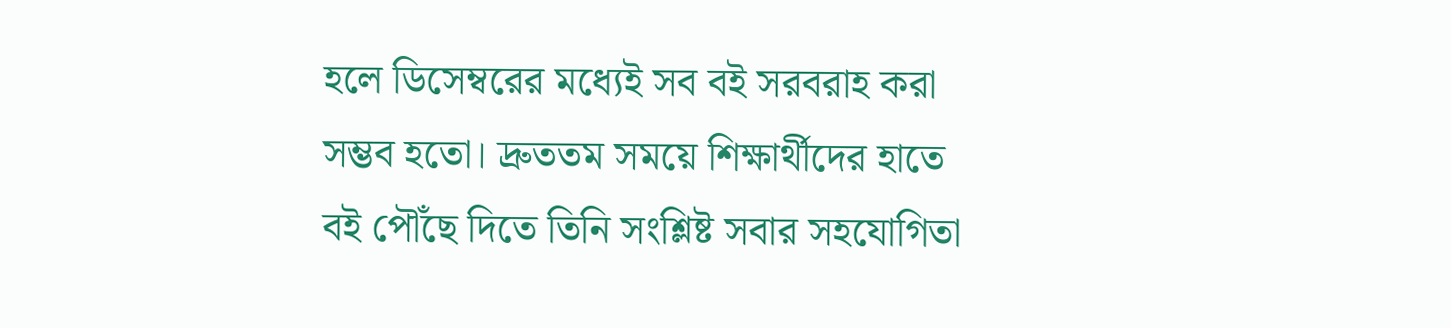হলে ডিসেম্বরের মধ্যেই সব বই সরবরাহ করা সম্ভব হতো। দ্রুততম সময়ে শিক্ষার্থীদের হাতে বই পৌঁছে দিতে তিনি সংশ্লিষ্ট সবার সহযোগিতা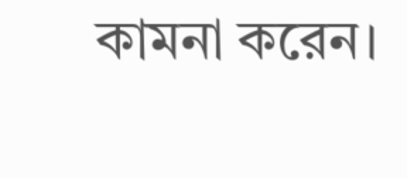কামনা করেন।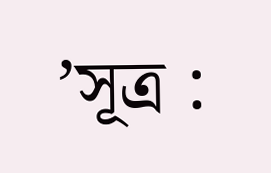’সূত্র :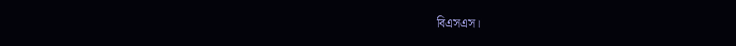বিএসএস।